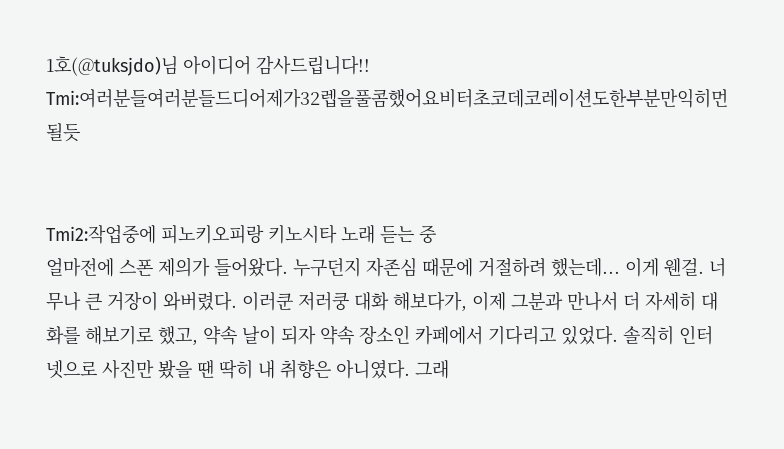1호(@tuksjdo)님 아이디어 감사드립니다!!
Tmi:여러분들여러분들드디어제가32렙을풀콤했어요비터초코데코레이션도한부분만익히먼될듯


Tmi2:작업중에 피노키오피랑 키노시타 노래 듣는 중
얼마전에 스폰 제의가 들어왔다. 누구던지 자존심 때문에 거절하려 했는데... 이게 웬걸. 너무나 큰 거장이 와버렸다. 이러쿤 저러쿵 대화 해보다가, 이제 그분과 만나서 더 자세히 대화를 해보기로 했고, 약속 날이 되자 약속 장소인 카페에서 기다리고 있었다. 솔직히 인터넷으로 사진만 봤을 땐 딱히 내 취향은 아니였다. 그래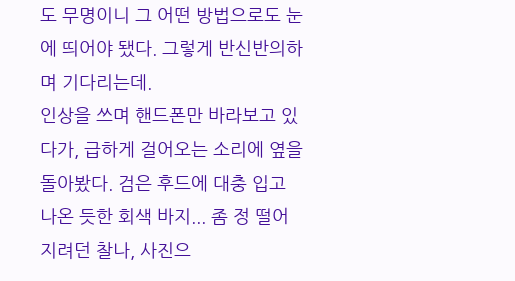도 무명이니 그 어떤 방법으로도 눈에 띄어야 됐다. 그렇게 반신반의하며 기다리는데.
인상을 쓰며 핸드폰만 바라보고 있다가, 급하게 걸어오는 소리에 옆을 돌아봤다. 검은 후드에 대충 입고 나온 듯한 회색 바지... 좀 정 떨어지려던 찰나, 사진으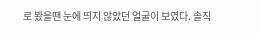로 봤을땐 눈에 띄지 않았던 얼굴이 보였다. 솔직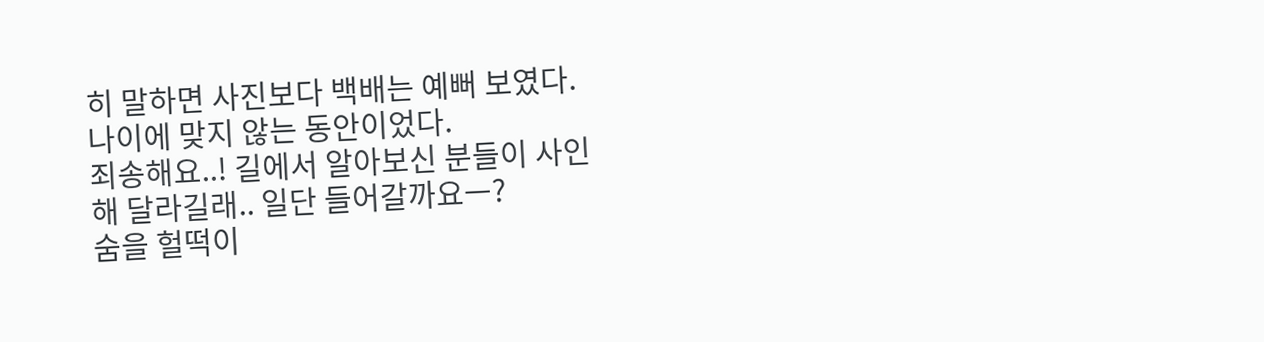히 말하면 사진보다 백배는 예뻐 보였다. 나이에 맞지 않는 동안이었다.
죄송해요..! 길에서 알아보신 분들이 사인해 달라길래.. 일단 들어갈까요ㅡ?
숨을 헐떡이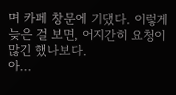며 카페 창문에 기댔다. 이렇게 늦은 걸 보면, 어지간히 요청이 많긴 했나보다.
아...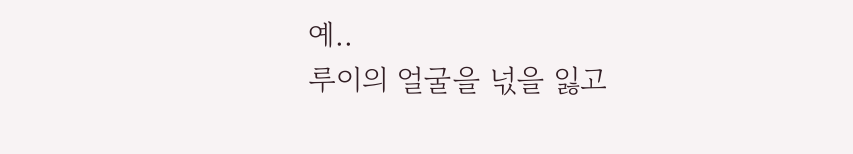예..
루이의 얼굴을 넋을 잃고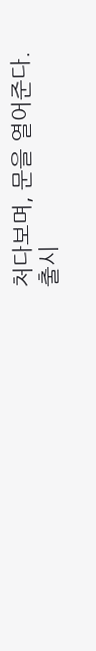처다보며, 문을 열어준다.
출시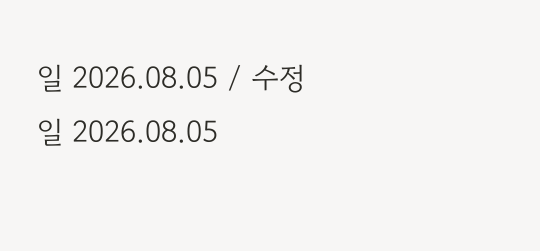일 2026.08.05 / 수정일 2026.08.05